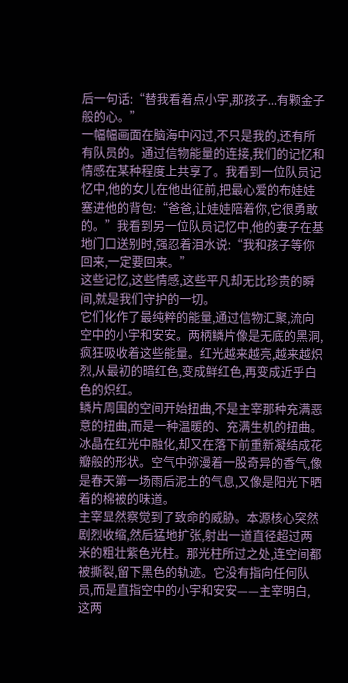后一句话:“替我看着点小宇,那孩子...有颗金子般的心。”
一幅幅画面在脑海中闪过,不只是我的,还有所有队员的。通过信物能量的连接,我们的记忆和情感在某种程度上共享了。我看到一位队员记忆中,他的女儿在他出征前,把最心爱的布娃娃塞进他的背包:“爸爸,让娃娃陪着你,它很勇敢的。”我看到另一位队员记忆中,他的妻子在基地门口送别时,强忍着泪水说:“我和孩子等你回来,一定要回来。”
这些记忆,这些情感,这些平凡却无比珍贵的瞬间,就是我们守护的一切。
它们化作了最纯粹的能量,通过信物汇聚,流向空中的小宇和安安。两柄鳞片像是无底的黑洞,疯狂吸收着这些能量。红光越来越亮,越来越炽烈,从最初的暗红色,变成鲜红色,再变成近乎白色的炽红。
鳞片周围的空间开始扭曲,不是主宰那种充满恶意的扭曲,而是一种温暖的、充满生机的扭曲。冰晶在红光中融化,却又在落下前重新凝结成花瓣般的形状。空气中弥漫着一股奇异的香气,像是春天第一场雨后泥土的气息,又像是阳光下晒着的棉被的味道。
主宰显然察觉到了致命的威胁。本源核心突然剧烈收缩,然后猛地扩张,射出一道直径超过两米的粗壮紫色光柱。那光柱所过之处,连空间都被撕裂,留下黑色的轨迹。它没有指向任何队员,而是直指空中的小宇和安安——主宰明白,这两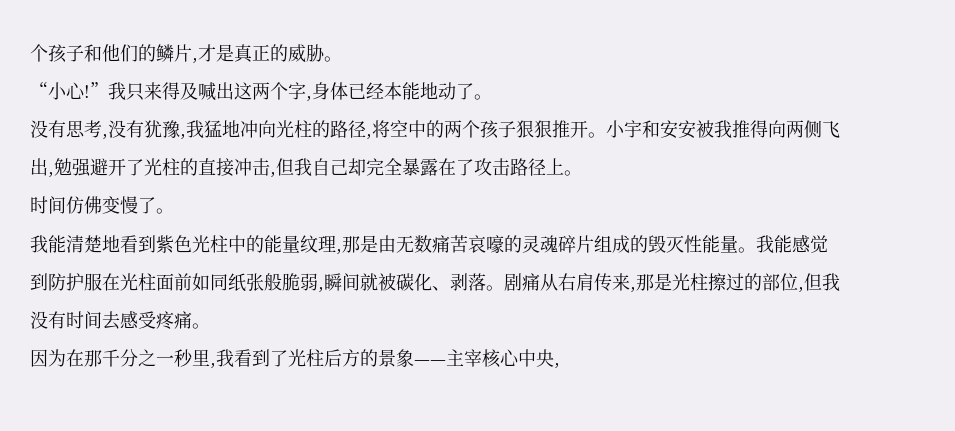个孩子和他们的鳞片,才是真正的威胁。
“小心!”我只来得及喊出这两个字,身体已经本能地动了。
没有思考,没有犹豫,我猛地冲向光柱的路径,将空中的两个孩子狠狠推开。小宇和安安被我推得向两侧飞出,勉强避开了光柱的直接冲击,但我自己却完全暴露在了攻击路径上。
时间仿佛变慢了。
我能清楚地看到紫色光柱中的能量纹理,那是由无数痛苦哀嚎的灵魂碎片组成的毁灭性能量。我能感觉到防护服在光柱面前如同纸张般脆弱,瞬间就被碳化、剥落。剧痛从右肩传来,那是光柱擦过的部位,但我没有时间去感受疼痛。
因为在那千分之一秒里,我看到了光柱后方的景象——主宰核心中央,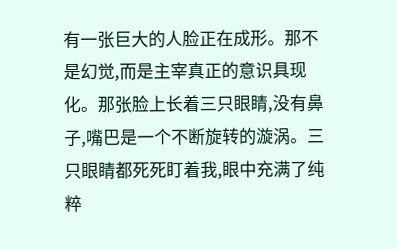有一张巨大的人脸正在成形。那不是幻觉,而是主宰真正的意识具现化。那张脸上长着三只眼睛,没有鼻子,嘴巴是一个不断旋转的漩涡。三只眼睛都死死盯着我,眼中充满了纯粹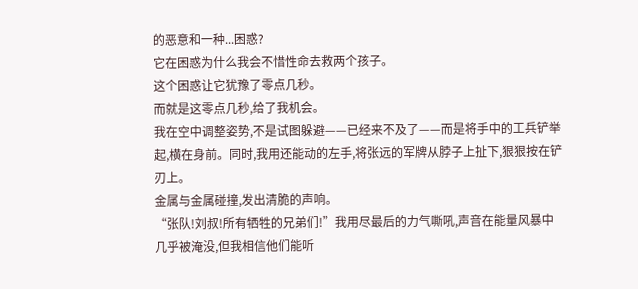的恶意和一种...困惑?
它在困惑为什么我会不惜性命去救两个孩子。
这个困惑让它犹豫了零点几秒。
而就是这零点几秒,给了我机会。
我在空中调整姿势,不是试图躲避——已经来不及了——而是将手中的工兵铲举起,横在身前。同时,我用还能动的左手,将张远的军牌从脖子上扯下,狠狠按在铲刃上。
金属与金属碰撞,发出清脆的声响。
“张队!刘叔!所有牺牲的兄弟们!”我用尽最后的力气嘶吼,声音在能量风暴中几乎被淹没,但我相信他们能听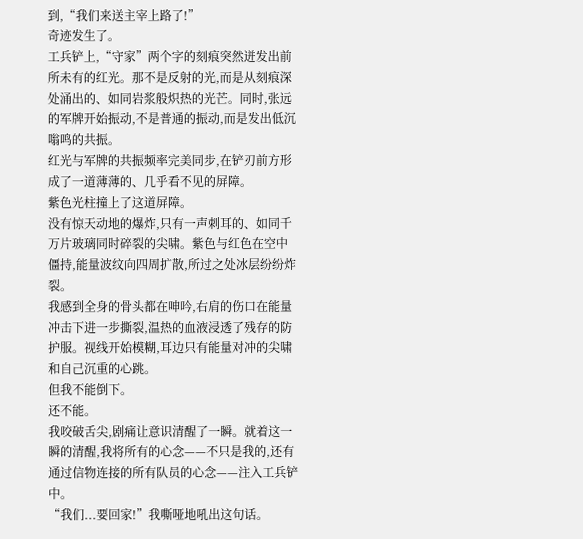到,“我们来送主宰上路了!”
奇迹发生了。
工兵铲上,“守家”两个字的刻痕突然迸发出前所未有的红光。那不是反射的光,而是从刻痕深处涌出的、如同岩浆般炽热的光芒。同时,张远的军牌开始振动,不是普通的振动,而是发出低沉嗡鸣的共振。
红光与军牌的共振频率完美同步,在铲刃前方形成了一道薄薄的、几乎看不见的屏障。
紫色光柱撞上了这道屏障。
没有惊天动地的爆炸,只有一声刺耳的、如同千万片玻璃同时碎裂的尖啸。紫色与红色在空中僵持,能量波纹向四周扩散,所过之处冰层纷纷炸裂。
我感到全身的骨头都在呻吟,右肩的伤口在能量冲击下进一步撕裂,温热的血液浸透了残存的防护服。视线开始模糊,耳边只有能量对冲的尖啸和自己沉重的心跳。
但我不能倒下。
还不能。
我咬破舌尖,剧痛让意识清醒了一瞬。就着这一瞬的清醒,我将所有的心念——不只是我的,还有通过信物连接的所有队员的心念——注入工兵铲中。
“我们...要回家!”我嘶哑地吼出这句话。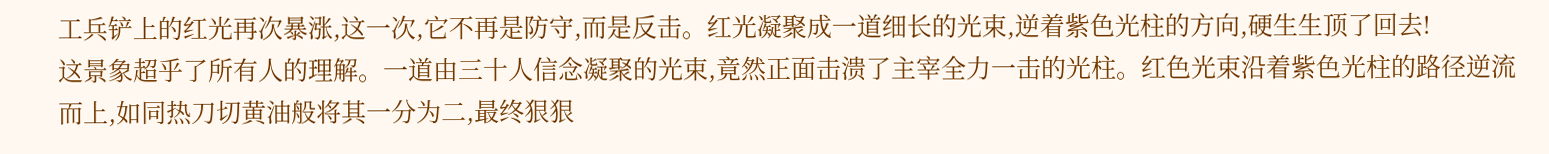工兵铲上的红光再次暴涨,这一次,它不再是防守,而是反击。红光凝聚成一道细长的光束,逆着紫色光柱的方向,硬生生顶了回去!
这景象超乎了所有人的理解。一道由三十人信念凝聚的光束,竟然正面击溃了主宰全力一击的光柱。红色光束沿着紫色光柱的路径逆流而上,如同热刀切黄油般将其一分为二,最终狠狠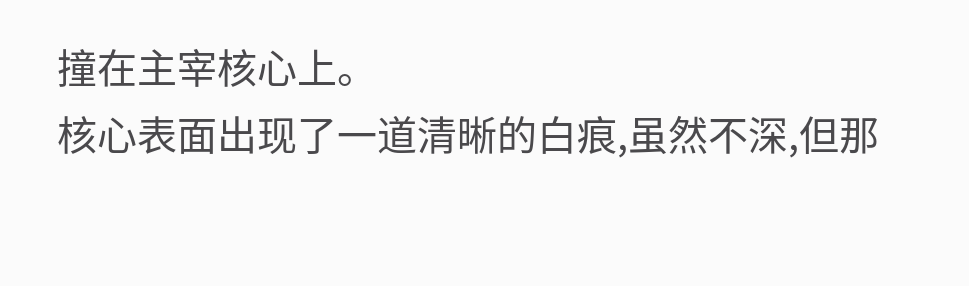撞在主宰核心上。
核心表面出现了一道清晰的白痕,虽然不深,但那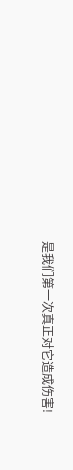是我们第一次真正对它造成伤害!